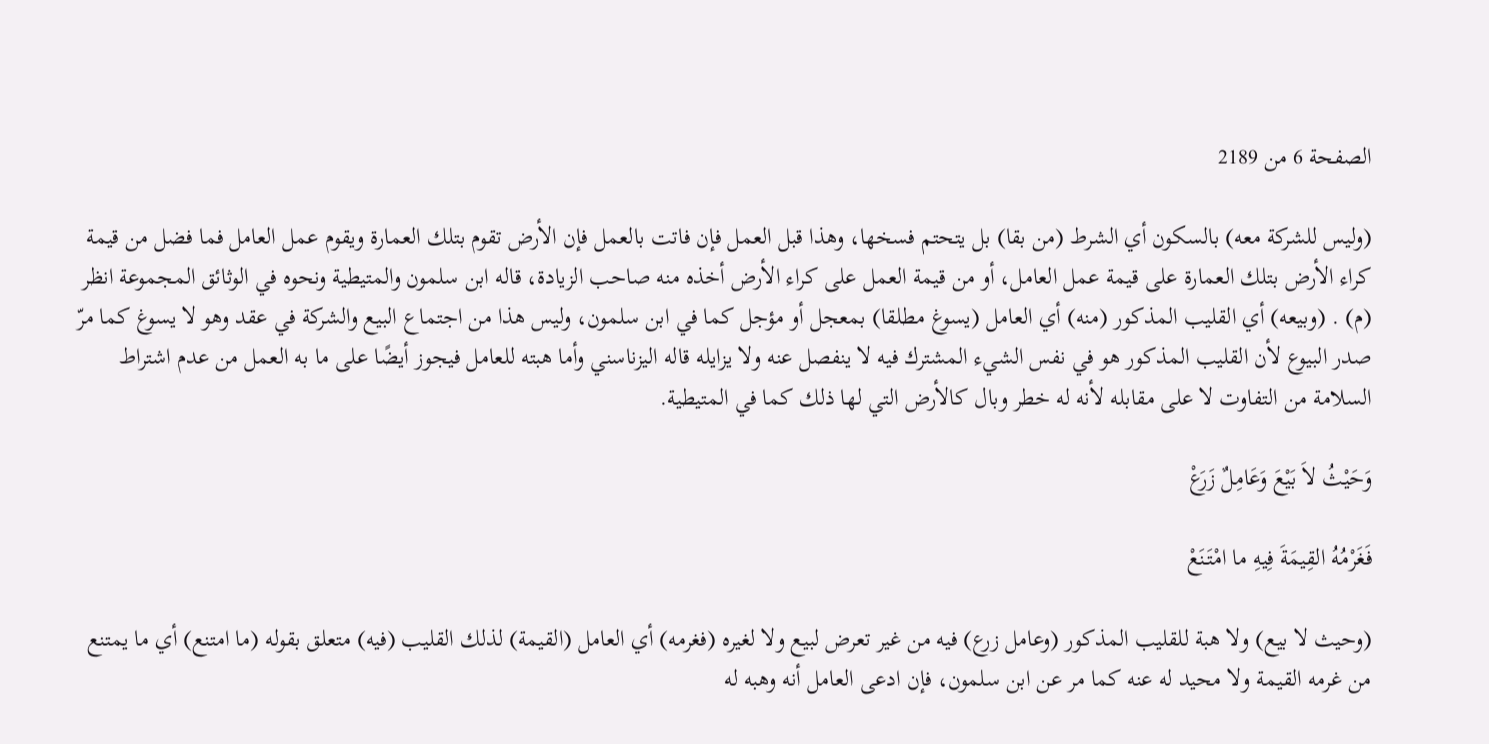الصفحة 6 من 2189

(وليس للشركة معه) بالسكون أي الشرط (من بقا) بل يتحتم فسخها، وهذا قبل العمل فإن فاتت بالعمل فإن الأرض تقوم بتلك العمارة ويقوم عمل العامل فما فضل من قيمة كراء الأرض بتلك العمارة على قيمة عمل العامل، أو من قيمة العمل على كراء الأرض أخذه منه صاحب الزيادة، قاله ابن سلمون والمتيطية ونحوه في الوثائق المجموعة انظر (م) . (وبيعه) أي القليب المذكور (منه) أي العامل (يسوغ مطلقا) بمعجل أو مؤجل كما في ابن سلمون، وليس هذا من اجتماع البيع والشركة في عقد وهو لا يسوغ كما مرّ صدر البيوع لأن القليب المذكور هو في نفس الشيء المشترك فيه لا ينفصل عنه ولا يزايله قاله اليزناسني وأما هبته للعامل فيجوز أيضًا على ما به العمل من عدم اشتراط السلامة من التفاوت لا على مقابله لأنه له خطر وبال كالأرض التي لها ذلك كما في المتيطية.

وَحَيْثُ لاَ بَيْعَ وَعَامِلٌ زَرَعْ

فَغَرْمُهُ القِيمَةَ فِيهِ ما امْتَنَعْ

(وحيث لا بيع) ولا هبة للقليب المذكور (وعامل زرع) فيه من غير تعرض لبيع ولا لغيره (فغرمه) أي العامل (القيمة) لذلك القليب (فيه) متعلق بقوله (ما امتنع) أي ما يمتنع من غرمه القيمة ولا محيد له عنه كما مر عن ابن سلمون، فإن ادعى العامل أنه وهبه له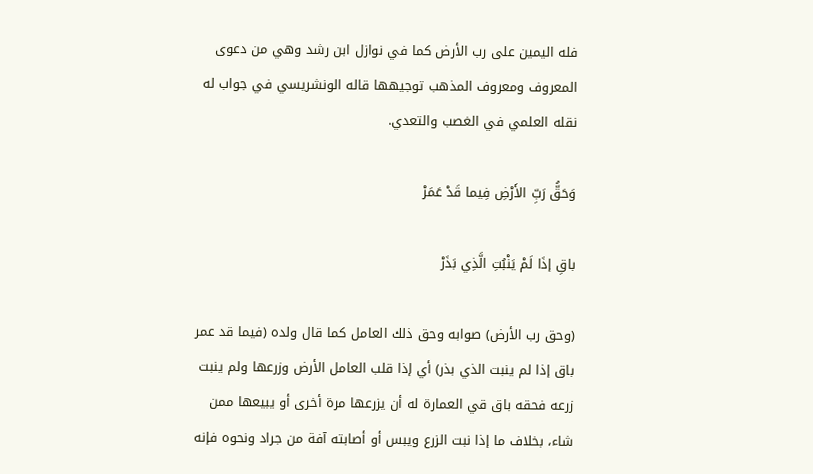فله اليمين على رب الأرض كما في نوازل ابن رشد وهي من دعوى المعروف ومعروف المذهب توجيهها قاله الونشريسي في جواب له نقله العلمي في الغصب والتعدي.

وَحَقُّ رَبِّ الأَرْضِ فِيما قَدْ عَمَرْ

باقِ إذَا لَمْ يَنْبُتِ الَّذِي بَذَرْ

(وحق رب الأرض) صوابه وحق ذلك العامل كما قال ولده (فيما قد عمر باق إذا لم ينبت الذي بذر) أي إذا قلب العامل الأرض وزرعها ولم ينبت زرعه فحقه باق قي العمارة له أن يزرعها مرة أخرى أو يبيعها ممن شاء، بخلاف ما إذا نبت الزرع ويبس أو أصابته آفة من جراد ونحوه فإنه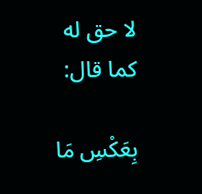لا حق له كما قال:

بِعَكْسِ مَا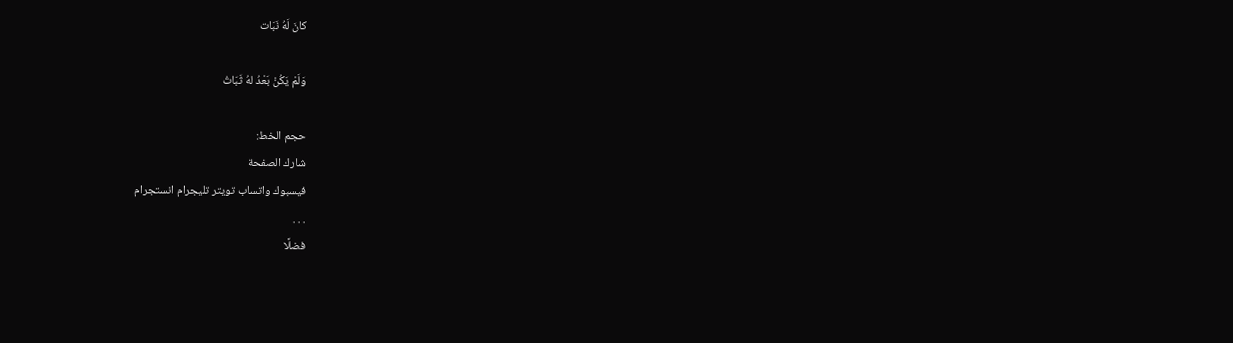كانَ لَهُ نَبَات

وَلَمْ يَكُنْ بَعْدُ لهُ ثَبَاتُ

حجم الخط:
شارك الصفحة
فيسبوك واتساب تويتر تليجرام انستجرام
. . .
فضلًا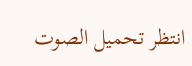انتظر تحميل الصوت